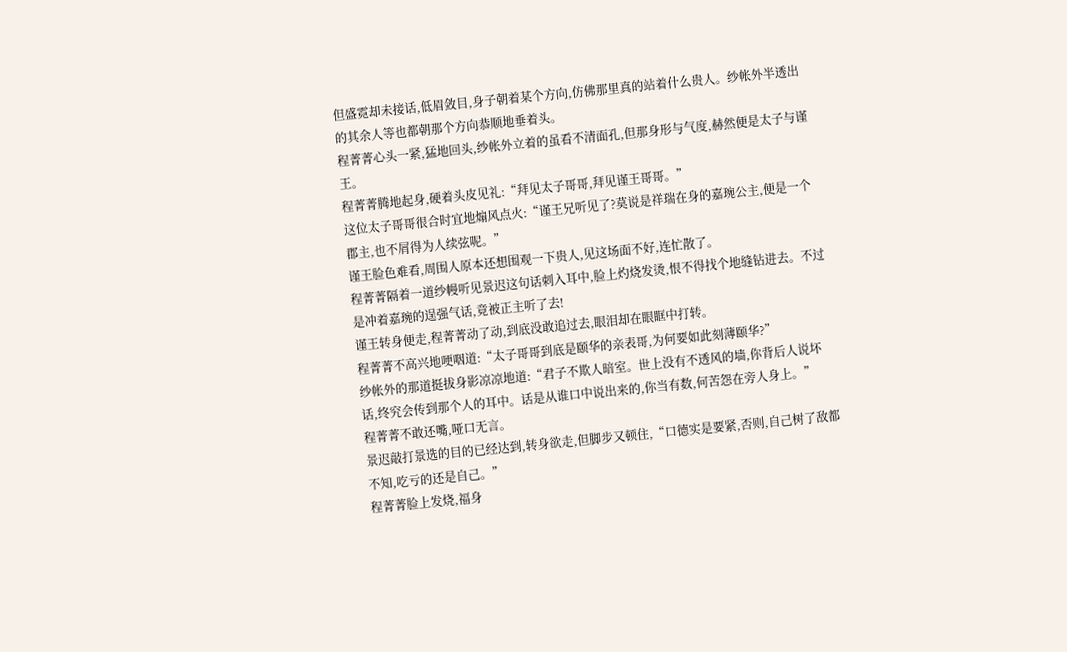但盛霓却未接话,低眉敛目,身子朝着某个方向,仿佛那里真的站着什么贵人。纱帐外半透出的其余人等也都朝那个方向恭顺地垂着头。
程菁菁心头一紧,猛地回头,纱帐外立着的虽看不清面孔,但那身形与气度,赫然便是太子与谨王。
程菁菁腾地起身,硬着头皮见礼:“拜见太子哥哥,拜见谨王哥哥。”
这位太子哥哥很合时宜地煽风点火:“谨王兄听见了?莫说是祥瑞在身的嘉琬公主,便是一个郡主,也不屑得为人续弦呢。”
谨王脸色难看,周围人原本还想围观一下贵人,见这场面不好,连忙散了。
程菁菁隔着一道纱幔听见景迟这句话刺入耳中,脸上灼烧发烫,恨不得找个地缝钻进去。不过是冲着嘉琬的逞强气话,竟被正主听了去!
谨王转身便走,程菁菁动了动,到底没敢追过去,眼泪却在眼眶中打转。
程菁菁不高兴地哽咽道:“太子哥哥到底是颐华的亲表哥,为何要如此刻薄颐华?”
纱帐外的那道挺拔身影凉凉地道:“君子不欺人暗室。世上没有不透风的墙,你背后人说坏话,终究会传到那个人的耳中。话是从谁口中说出来的,你当有数,何苦怨在旁人身上。”
程菁菁不敢还嘴,哑口无言。
景迟敲打景选的目的已经达到,转身欲走,但脚步又顿住,“口德实是要紧,否则,自己树了敌都不知,吃亏的还是自己。”
程菁菁脸上发烧,福身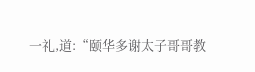一礼,道:“颐华多谢太子哥哥教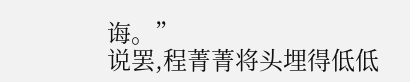诲。”
说罢,程菁菁将头埋得低低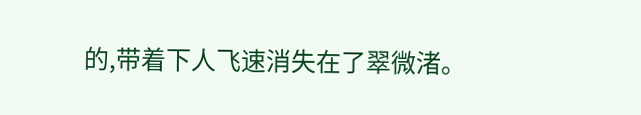的,带着下人飞速消失在了翠微渚。